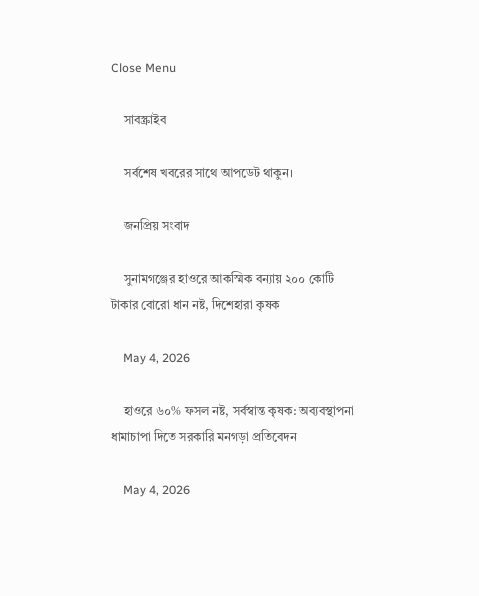Close Menu

    সাবস্ক্রাইব

    সর্বশেষ খবরের সাথে আপডেট থাকুন।

    জনপ্রিয় সংবাদ

    সুনামগঞ্জের হাওরে আকস্মিক বন্যায় ২০০ কোটি টাকার বোরো ধান নষ্ট, দিশেহারা কৃষক

    May 4, 2026

    হাওরে ৬০% ফসল নষ্ট, সর্বস্বান্ত কৃষক: অব্যবস্থাপনা ধামাচাপা দিতে সরকারি মনগড়া প্রতিবেদন

    May 4, 2026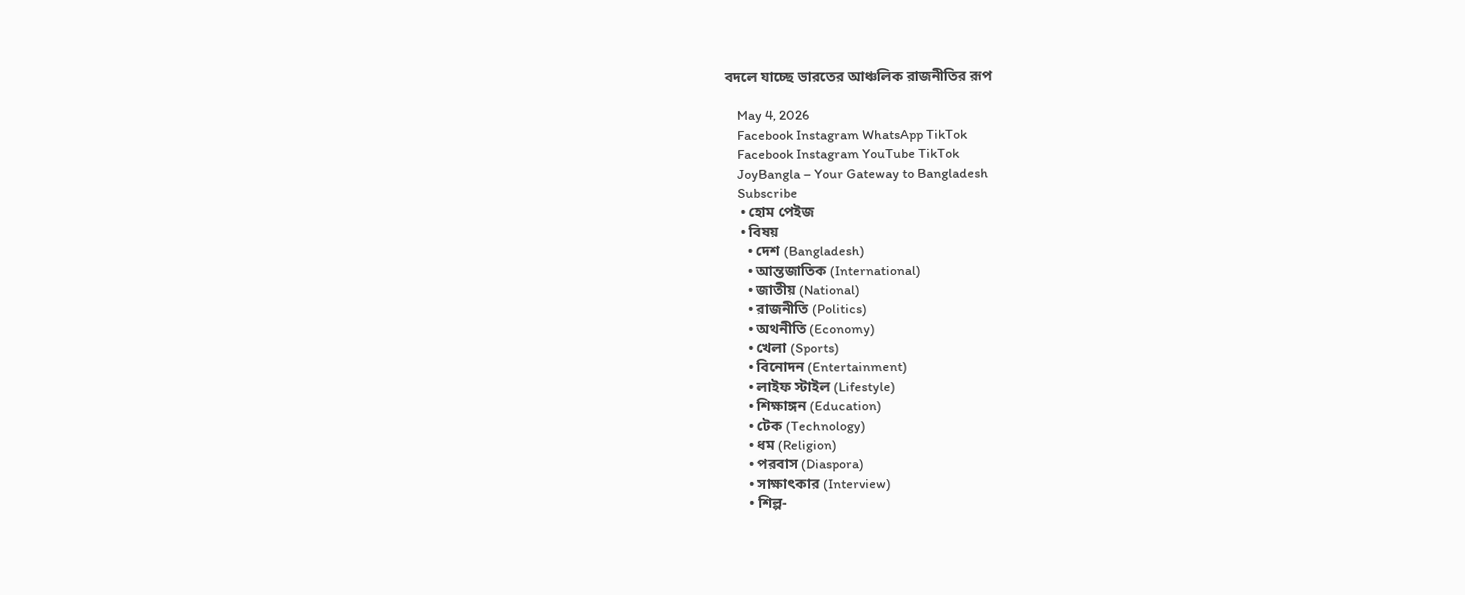বদলে যাচ্ছে ভারতের আঞ্চলিক রাজনীতির রূপ

    May 4, 2026
    Facebook Instagram WhatsApp TikTok
    Facebook Instagram YouTube TikTok
    JoyBangla – Your Gateway to Bangladesh
    Subscribe
    • হোম পেইজ
    • বিষয়
      • দেশ (Bangladesh)
      • আন্তজাতিক (International)
      • জাতীয় (National)
      • রাজনীতি (Politics)
      • অথনীতি (Economy)
      • খেলা (Sports)
      • বিনোদন (Entertainment)
      • লাইফ স্টাইল (Lifestyle)
      • শিক্ষাঙ্গন (Education)
      • টেক (Technology)
      • ধম (Religion)
      • পরবাস (Diaspora)
      • সাক্ষাৎকার (Interview)
      • শিল্প-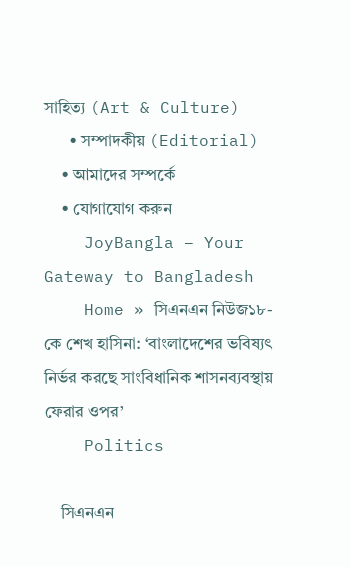সাহিত্য (Art & Culture)
      • সম্পাদকীয় (Editorial)
    • আমাদের সম্পর্কে
    • যোগাযোগ করুন
    JoyBangla – Your Gateway to Bangladesh
    Home » সিএনএন নিউজ১৮-কে শেখ হাসিনা: ‘বাংলাদেশের ভবিষ্যৎ নির্ভর করছে সাংবিধানিক শাসনব্যবস্থায় ফেরার ওপর’
    Politics

    সিএনএন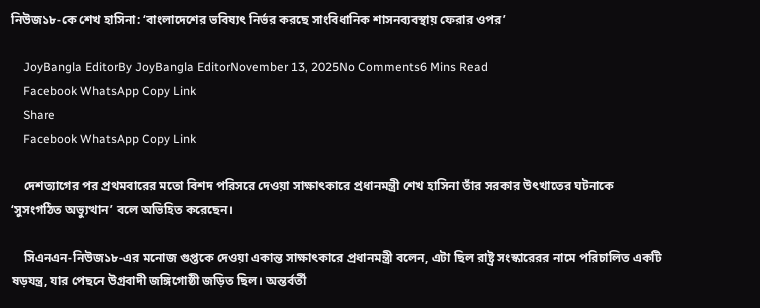নিউজ১৮-কে শেখ হাসিনা: ‘বাংলাদেশের ভবিষ্যৎ নির্ভর করছে সাংবিধানিক শাসনব্যবস্থায় ফেরার ওপর’

    JoyBangla EditorBy JoyBangla EditorNovember 13, 2025No Comments6 Mins Read
    Facebook WhatsApp Copy Link
    Share
    Facebook WhatsApp Copy Link

    দেশত্যাগের পর প্রথমবারের মতো বিশদ পরিসরে দেওয়া সাক্ষাৎকারে প্রধানমন্ত্রী শেখ হাসিনা তাঁর সরকার উৎখাতের ঘটনাকে ‘সুসংগঠিত অভ্যুত্থান’ বলে অভিহিত করেছেন।

    সিএনএন-নিউজ১৮-এর মনোজ গুপ্তকে দেওয়া একান্ত সাক্ষাৎকারে প্রধানমন্ত্রী বলেন, এটা ছিল রাষ্ট্র সংস্কারেরর নামে পরিচালিত একটি ষড়যন্ত্র, যার পেছনে উগ্রবাদী জঙ্গিগোষ্ঠী জড়িত ছিল। অন্তর্বর্তী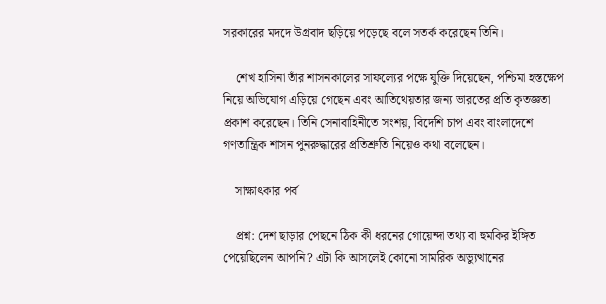সরকারের মদদে উগ্রবাদ ছড়িয়ে পড়েছে বলে সতর্ক করেছেন তিনি।

    শেখ হাসিনা তাঁর শাসনকালের সাফল্যের পক্ষে যুক্তি দিয়েছেন, পশ্চিমা হস্তক্ষেপ নিয়ে অভিযোগ এড়িয়ে গেছেন এবং আতিথেয়তার জন্য ভারতের প্রতি কৃতজ্ঞতা প্রকাশ করেছেন। তিনি সেনাবাহিনীতে সংশয়, বিদেশি চাপ এবং বাংলাদেশে গণতান্ত্রিক শাসন পুনরুদ্ধারের প্রতিশ্রুতি নিয়েও কথা বলেছেন।

    সাক্ষাৎকার পর্ব

    প্রশ্ন: দেশ ছাড়ার পেছনে ঠিক কী ধরনের গোয়েন্দা তথ্য বা হুমকির ইঙ্গিত পেয়েছিলেন আপনি? এটা কি আসলেই কোনো সামরিক অভ্যুত্থানের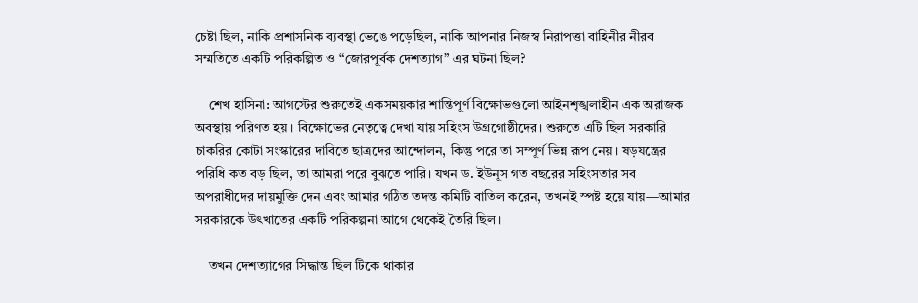চেষ্টা ছিল, নাকি প্রশাসনিক ব্যবস্থা ভেঙে পড়েছিল, নাকি আপনার নিজস্ব নিরাপত্তা বাহিনীর নীরব সম্মতিতে একটি পরিকল্পিত ও “জোরপূর্বক দেশত্যাগ” এর ঘটনা ছিল?

    শেখ হাসিনা: আগস্টের শুরুতেই একসময়কার শান্তিপূর্ণ বিক্ষোভগুলো আইনশৃঙ্খলাহীন এক অরাজক অবস্থায় পরিণত হয়। বিক্ষোভের নেতৃত্বে দেখা যায় সহিংস উগ্রগোষ্ঠীদের। শুরুতে এটি ছিল সরকারি চাকরির কোটা সংস্কারের দাবিতে ছাত্রদের আন্দোলন, কিন্তু পরে তা সম্পূর্ণ ভিন্ন রূপ নেয়। ষড়যন্ত্রের পরিধি কত বড় ছিল, তা আমরা পরে বুঝতে পারি। যখন ড. ইউনূস গত বছরের সহিংসতার সব অপরাধীদের দায়মুক্তি দেন এবং আমার গঠিত তদন্ত কমিটি বাতিল করেন, তখনই স্পষ্ট হয়ে যায়—আমার সরকারকে উৎখাতের একটি পরিকল্পনা আগে থেকেই তৈরি ছিল।

    তখন দেশত্যাগের সিদ্ধান্ত ছিল টিকে থাকার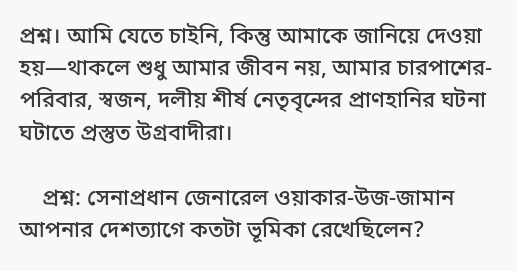প্রশ্ন। আমি যেতে চাইনি, কিন্তু আমাকে জানিয়ে দেওয়া হয়—থাকলে শুধু আমার জীবন নয়, আমার চারপাশের- পরিবার, স্বজন, দলীয় শীর্ষ নেতৃবৃন্দের প্রাণহানির ঘটনা ঘটাতে প্রস্তুত উগ্রবাদীরা।

    প্রশ্ন: সেনাপ্রধান জেনারেল ওয়াকার-উজ-জামান আপনার দেশত্যাগে কতটা ভূমিকা রেখেছিলেন?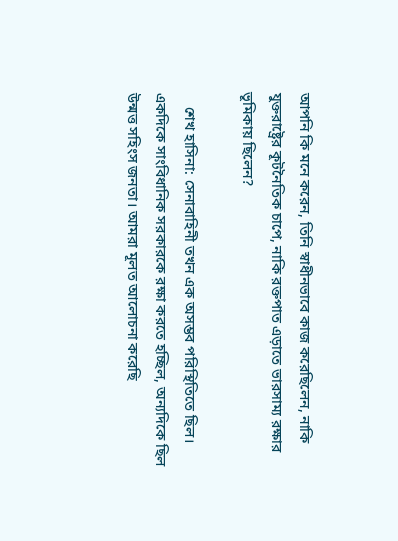আপনি কি মনে করেন, তিনি স্বাধীনভাবে কাজ করেছিলেন, নাকি যুক্তরাষ্ট্রের কূটনৈতিক চাপে, নাকি রক্তপাত এড়াতে ভারসাম্য রক্ষার ভূমিকায় ছিলেন?

    শেখ হাসিনা: সেনাবাহিনী তখন এক অসম্ভব পরিস্থিতিতে ছিল। একদিকে সাংবিধানিক সরকারকে রক্ষা করতে হচ্ছিল, অন্যদিকে ছিল উন্মত্ত সহিংস জনতা। আমরা মূলত আলোচনা করেছি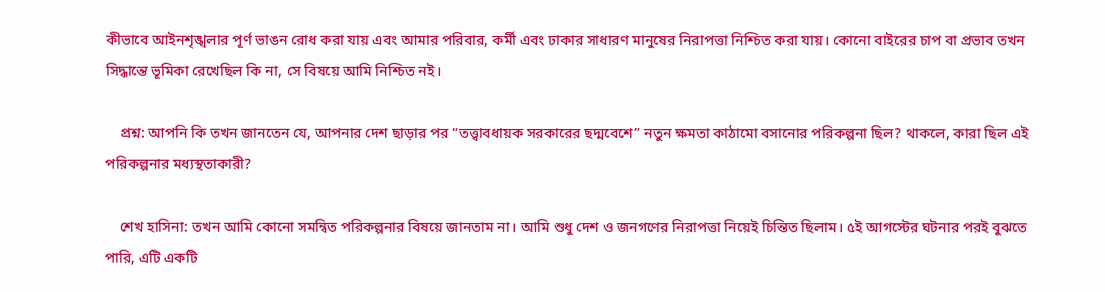কীভাবে আইনশৃঙ্খলার পূর্ণ ভাঙন রোধ করা যায় এবং আমার পরিবার, কর্মী এবং ঢাকার সাধারণ মানুষের নিরাপত্তা নিশ্চিত করা যায়। কোনো বাইরের চাপ বা প্রভাব তখন সিদ্ধান্তে ভূমিকা রেখেছিল কি না, সে বিষয়ে আমি নিশ্চিত নই।

    প্রশ্ন: আপনি কি তখন জানতেন যে, আপনার দেশ ছাড়ার পর “তত্ত্বাবধায়ক সরকারের ছদ্মবেশে” নতুন ক্ষমতা কাঠামো বসানোর পরিকল্পনা ছিল? থাকলে, কারা ছিল এই পরিকল্পনার মধ্যস্থতাকারী?

    শেখ হাসিনা: তখন আমি কোনো সমন্বিত পরিকল্পনার বিষয়ে জানতাম না। আমি শুধু দেশ ও জনগণের নিরাপত্তা নিয়েই চিন্তিত ছিলাম। ৫ই আগস্টের ঘটনার পরই বুঝতে পারি, এটি একটি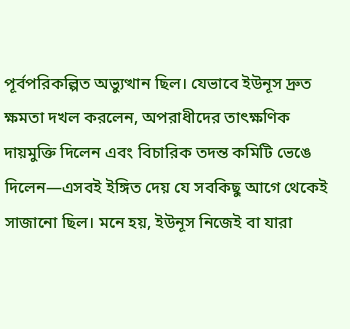পূর্বপরিকল্পিত অভ্যুত্থান ছিল। যেভাবে ইউনূস দ্রুত ক্ষমতা দখল করলেন, অপরাধীদের তাৎক্ষণিক দায়মুক্তি দিলেন এবং বিচারিক তদন্ত কমিটি ভেঙে দিলেন—এসবই ইঙ্গিত দেয় যে সবকিছু আগে থেকেই সাজানো ছিল। মনে হয়, ইউনূস নিজেই বা যারা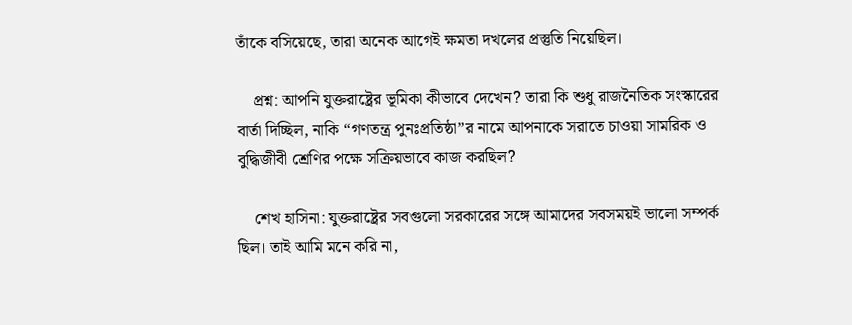তাঁকে বসিয়েছে, তারা অনেক আগেই ক্ষমতা দখলের প্রস্তুতি নিয়েছিল।

    প্রশ্ন: আপনি যুক্তরাষ্ট্রের ভূমিকা কীভাবে দেখেন? তারা কি শুধু রাজনৈতিক সংস্কারের বার্তা দিচ্ছিল, নাকি “গণতন্ত্র পুনঃপ্রতিষ্ঠা”র নামে আপনাকে সরাতে চাওয়া সামরিক ও বুদ্ধিজীবী শ্রেণির পক্ষে সক্রিয়ভাবে কাজ করছিল?

    শেখ হাসিনা: যুক্তরাষ্ট্রের সবগুলো সরকারের সঙ্গে আমাদের সবসময়ই ভালো সম্পর্ক ছিল। তাই আমি মনে করি না,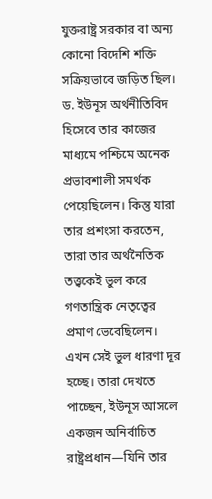যুক্তরাষ্ট্র সরকার বা অন্য কোনো বিদেশি শক্তি সক্রিয়ভাবে জড়িত ছিল। ড. ইউনূস অর্থনীতিবিদ হিসেবে তার কাজের মাধ্যমে পশ্চিমে অনেক প্রভাবশালী সমর্থক পেয়েছিলেন। কিন্তু যারা তার প্রশংসা করতেন, তারা তার অর্থনৈতিক তত্ত্বকেই ভুল করে গণতান্ত্রিক নেতৃত্বের প্রমাণ ভেবেছিলেন। এখন সেই ভুল ধারণা দূর হচ্ছে। তারা দেখতে পাচ্ছেন, ইউনূস আসলে একজন অনির্বাচিত রাষ্ট্রপ্রধান—যিনি তার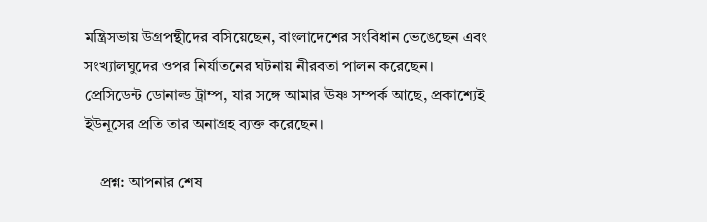মন্ত্রিসভায় উগ্রপন্থীদের বসিয়েছেন, বাংলাদেশের সংবিধান ভেঙেছেন এবং সংখ্যালঘুদের ওপর নির্যাতনের ঘটনায় নীরবতা পালন করেছেন। প্রেসিডেন্ট ডোনাল্ড ট্রাম্প, যার সঙ্গে আমার ঊষ্ণ সম্পর্ক আছে, প্রকাশ্যেই ইউনূসের প্রতি তার অনাগ্রহ ব্যক্ত করেছেন।

    প্রশ্ন: আপনার শেষ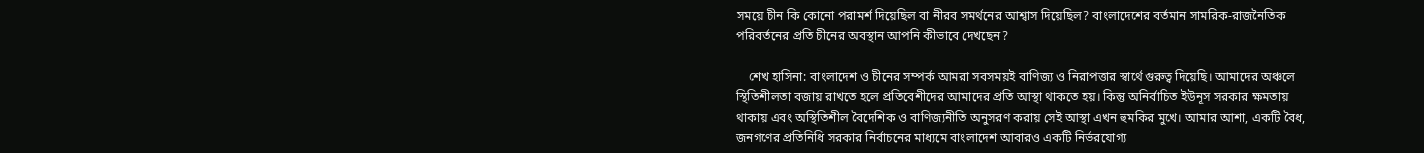সময়ে চীন কি কোনো পরামর্শ দিয়েছিল বা নীরব সমর্থনের আশ্বাস দিয়েছিল? বাংলাদেশের বর্তমান সামরিক-রাজনৈতিক পরিবর্তনের প্রতি চীনের অবস্থান আপনি কীভাবে দেখছেন?

    শেখ হাসিনা: বাংলাদেশ ও চীনের সম্পর্ক আমরা সবসময়ই বাণিজ্য ও নিরাপত্তার স্বার্থে গুরুত্ব দিয়েছি। আমাদের অঞ্চলে স্থিতিশীলতা বজায় রাখতে হলে প্রতিবেশীদের আমাদের প্রতি আস্থা থাকতে হয়। কিন্তু অনির্বাচিত ইউনূস সরকার ক্ষমতায় থাকায় এবং অস্থিতিশীল বৈদেশিক ও বাণিজ্যনীতি অনুসরণ করায় সেই আস্থা এখন হুমকির মুখে। আমার আশা, একটি বৈধ, জনগণের প্রতিনিধি সরকার নির্বাচনের মাধ্যমে বাংলাদেশ আবারও একটি নির্ভরযোগ্য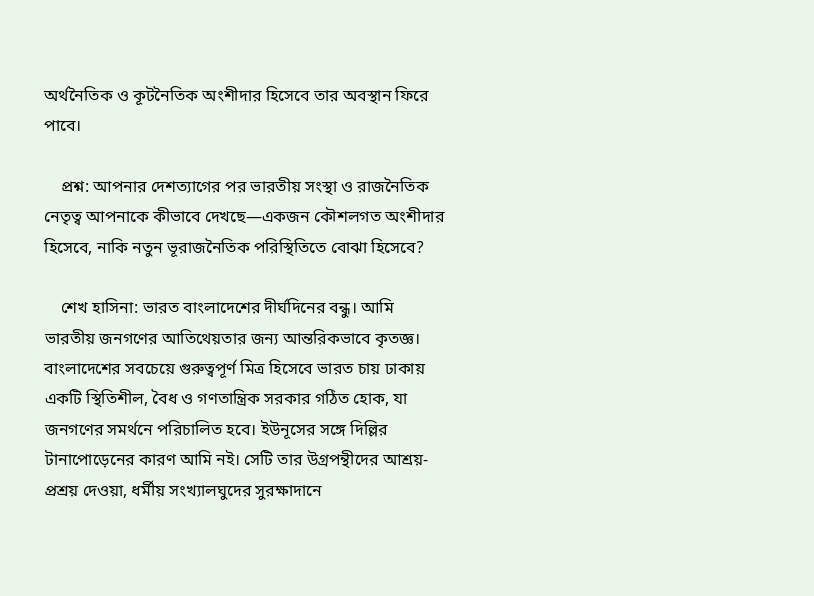অর্থনৈতিক ও কূটনৈতিক অংশীদার হিসেবে তার অবস্থান ফিরে পাবে।

    প্রশ্ন: আপনার দেশত্যাগের পর ভারতীয় সংস্থা ও রাজনৈতিক নেতৃত্ব আপনাকে কীভাবে দেখছে—একজন কৌশলগত অংশীদার হিসেবে, নাকি নতুন ভূরাজনৈতিক পরিস্থিতিতে বোঝা হিসেবে?

    শেখ হাসিনা: ভারত বাংলাদেশের দীর্ঘদিনের বন্ধু। আমি ভারতীয় জনগণের আতিথেয়তার জন্য আন্তরিকভাবে কৃতজ্ঞ। বাংলাদেশের সবচেয়ে গুরুত্বপূর্ণ মিত্র হিসেবে ভারত চায় ঢাকায় একটি স্থিতিশীল, বৈধ ও গণতান্ত্রিক সরকার গঠিত হোক, যা জনগণের সমর্থনে পরিচালিত হবে। ইউনূসের সঙ্গে দিল্লির টানাপোড়েনের কারণ আমি নই। সেটি তার উগ্রপন্থীদের আশ্রয়-প্রশ্রয় দেওয়া, ধর্মীয় সংখ্যালঘুদের সুরক্ষাদানে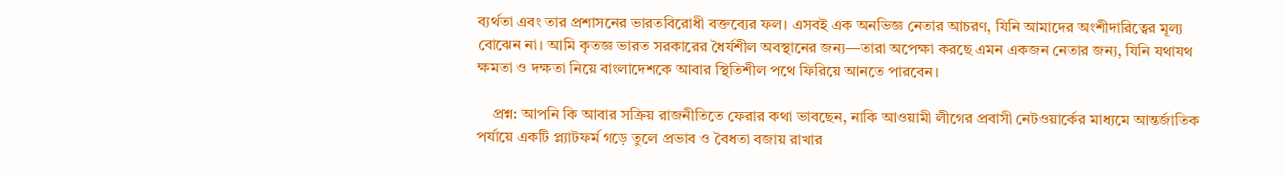ব্যর্থতা এবং তার প্রশাসনের ভারতবিরোধী বক্তব্যের ফল। এসবই এক অনভিজ্ঞ নেতার আচরণ, যিনি আমাদের অংশীদারিত্বের মূল্য বোঝেন না। আমি কৃতজ্ঞ ভারত সরকারের ধৈর্যশীল অবস্থানের জন্য—তারা অপেক্ষা করছে এমন একজন নেতার জন্য, যিনি যথাযথ ক্ষমতা ও দক্ষতা নিয়ে বাংলাদেশকে আবার স্থিতিশীল পথে ফিরিয়ে আনতে পারবেন।

    প্রশ্ন: আপনি কি আবার সক্রিয় রাজনীতিতে ফেরার কথা ভাবছেন, নাকি আওয়ামী লীগের প্রবাসী নেটওয়ার্কের মাধ্যমে আন্তর্জাতিক পর্যায়ে একটি প্ল্যাটফর্ম গড়ে তুলে প্রভাব ও বৈধতা বজায় রাখার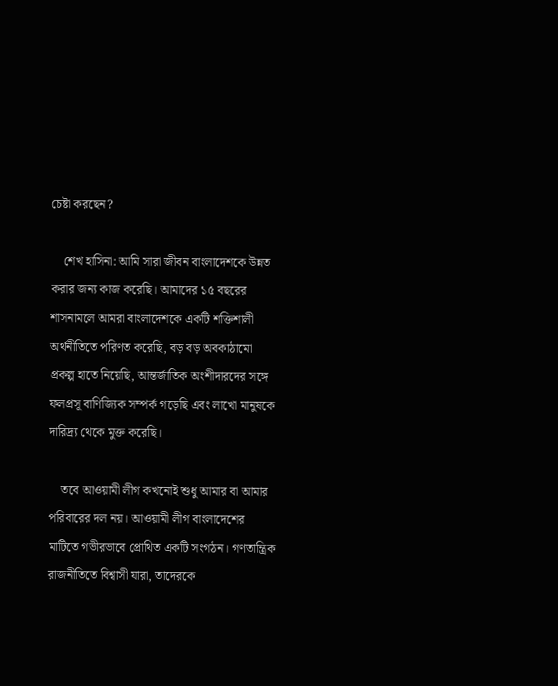চেষ্টা করছেন?

    শেখ হাসিনা: আমি সারা জীবন বাংলাদেশকে উন্নত করার জন্য কাজ করেছি। আমাদের ১৫ বছরের শাসনামলে আমরা বাংলাদেশকে একটি শক্তিশালী অর্থনীতিতে পরিণত করেছি, বড় বড় অবকাঠামো প্রকল্প হাতে নিয়েছি, আন্তর্জাতিক অংশীদারদের সঙ্গে ফলপ্রসূ বাণিজ্যিক সম্পর্ক গড়েছি এবং লাখো মানুষকে দারিদ্র্য থেকে মুক্ত করেছি।

    তবে আওয়ামী লীগ কখনোই শুধু আমার বা আমার পরিবারের দল নয়। আওয়ামী লীগ বাংলাদেশের মাটিতে গভীরভাবে প্রোথিত একটি সংগঠন। গণতান্ত্রিক রাজনীতিতে বিশ্বাসী যারা, তাদেরকে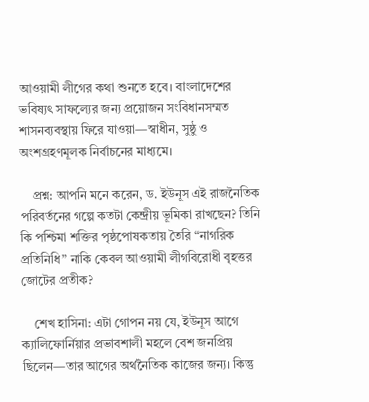আওয়ামী লীগের কথা শুনতে হবে। বাংলাদেশের ভবিষ্যৎ সাফল্যের জন্য প্রয়োজন সংবিধানসম্মত শাসনব্যবস্থায় ফিরে যাওয়া—স্বাধীন, সুষ্ঠু ও অংশগ্রহণমূলক নির্বাচনের মাধ্যমে।

    প্রশ্ন: আপনি মনে করেন, ড. ইউনূস এই রাজনৈতিক পরিবর্তনের গল্পে কতটা কেন্দ্রীয় ভূমিকা রাখছেন? তিনি কি পশ্চিমা শক্তির পৃষ্ঠপোষকতায় তৈরি “নাগরিক প্রতিনিধি” নাকি কেবল আওয়ামী লীগবিরোধী বৃহত্তর জোটের প্রতীক?

    শেখ হাসিনা: এটা গোপন নয় যে, ইউনূস আগে ক্যালিফোর্নিয়ার প্রভাবশালী মহলে বেশ জনপ্রিয় ছিলেন—তার আগের অর্থনৈতিক কাজের জন্য। কিন্তু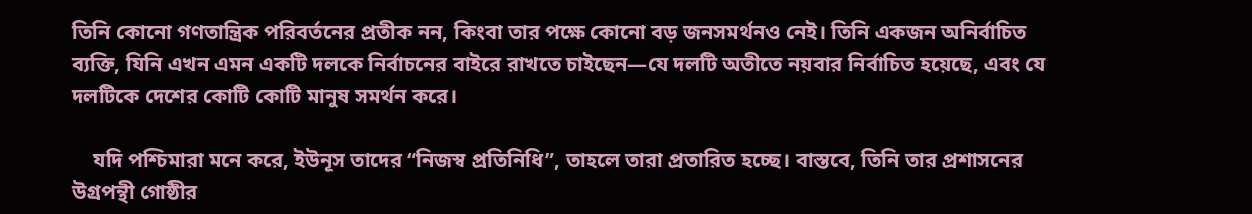তিনি কোনো গণতান্ত্রিক পরিবর্তনের প্রতীক নন, কিংবা তার পক্ষে কোনো বড় জনসমর্থনও নেই। তিনি একজন অনির্বাচিত ব্যক্তি, যিনি এখন এমন একটি দলকে নির্বাচনের বাইরে রাখতে চাইছেন—যে দলটি অতীতে নয়বার নির্বাচিত হয়েছে, এবং যে দলটিকে দেশের কোটি কোটি মানুষ সমর্থন করে।

    যদি পশ্চিমারা মনে করে, ইউনূস তাদের “নিজস্ব প্রতিনিধি”, তাহলে তারা প্রতারিত হচ্ছে। বাস্তবে, তিনি তার প্রশাসনের উগ্রপন্থী গোষ্ঠীর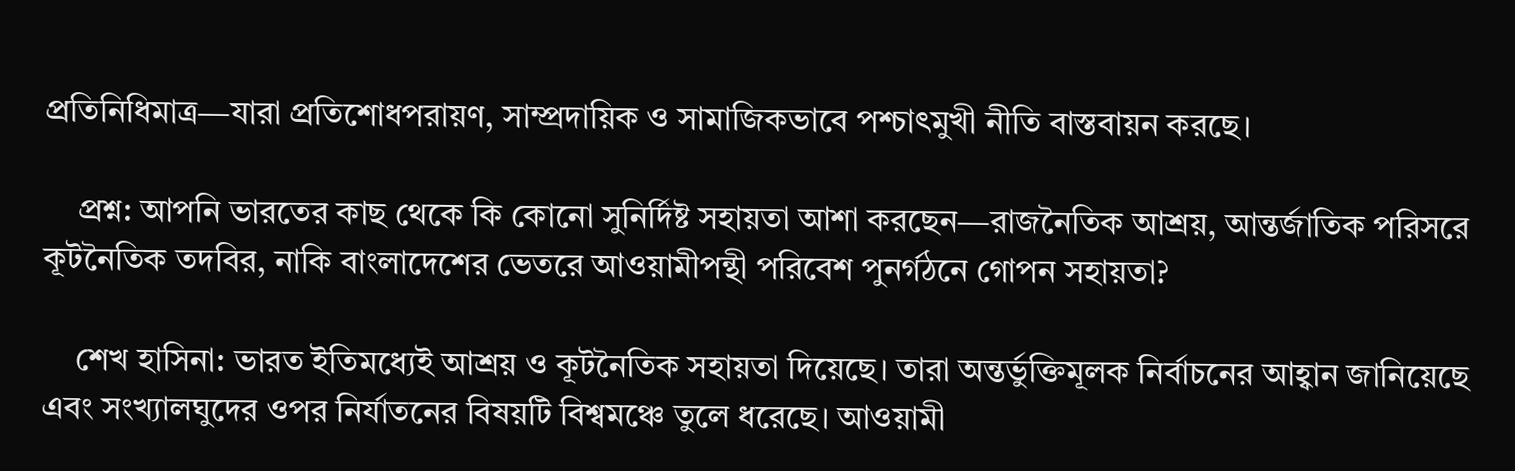প্রতিনিধিমাত্র—যারা প্রতিশোধপরায়ণ, সাম্প্রদায়িক ও সামাজিকভাবে পশ্চাৎমুখী নীতি বাস্তবায়ন করছে।

    প্রশ্ন: আপনি ভারতের কাছ থেকে কি কোনো সুনির্দিষ্ট সহায়তা আশা করছেন—রাজনৈতিক আশ্রয়, আন্তর্জাতিক পরিসরে কূটনৈতিক তদবির, নাকি বাংলাদেশের ভেতরে আওয়ামীপন্থী পরিবেশ পুনর্গঠনে গোপন সহায়তা?

    শেখ হাসিনা: ভারত ইতিমধ্যেই আশ্রয় ও কূটনৈতিক সহায়তা দিয়েছে। তারা অন্তর্ভুক্তিমূলক নির্বাচনের আহ্বান জানিয়েছে এবং সংখ্যালঘুদের ওপর নির্যাতনের বিষয়টি বিশ্বমঞ্চে তুলে ধরেছে। আওয়ামী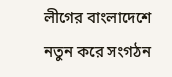লীগের বাংলাদেশে নতুন করে সংগঠন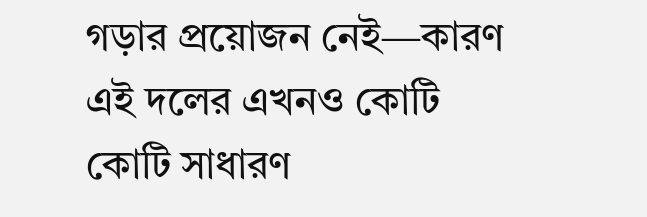গড়ার প্রয়োজন নেই—কারণ এই দলের এখনও কোটি কোটি সাধারণ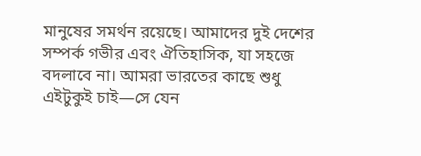মানুষের সমর্থন রয়েছে। আমাদের দুই দেশের সম্পর্ক গভীর এবং ঐতিহাসিক, যা সহজে বদলাবে না। আমরা ভারতের কাছে শুধু এইটুকুই চাই—সে যেন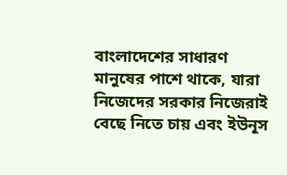বাংলাদেশের সাধারণ মানুষের পাশে থাকে, যারা নিজেদের সরকার নিজেরাই বেছে নিতে চায় এবং ইউনূস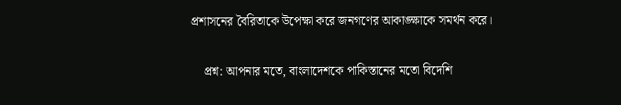প্রশাসনের বৈরিতাকে উপেক্ষা করে জনগণের আকাঙ্ক্ষাকে সমর্থন করে।

    প্রশ্ন: আপনার মতে, বাংলাদেশকে পাকিস্তানের মতো বিদেশি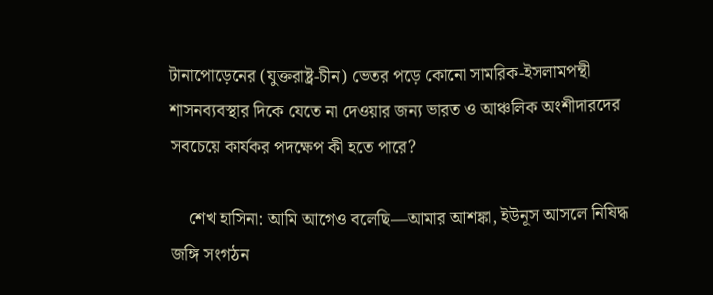টানাপোড়েনের (যুক্তরাষ্ট্র-চীন) ভেতর পড়ে কোনো সামরিক-ইসলামপন্থী শাসনব্যবস্থার দিকে যেতে না দেওয়ার জন্য ভারত ও আঞ্চলিক অংশীদারদের সবচেয়ে কার্যকর পদক্ষেপ কী হতে পারে?

    শেখ হাসিনা: আমি আগেও বলেছি—আমার আশঙ্কা, ইউনূস আসলে নিষিদ্ধ জঙ্গি সংগঠন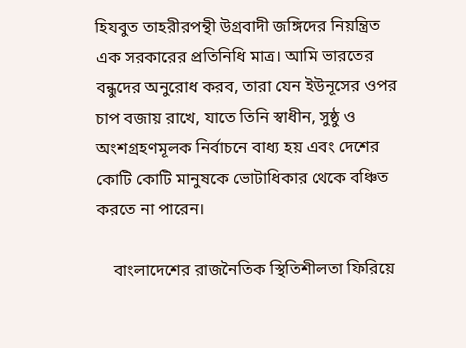হিযবুত তাহরীরপন্থী উগ্রবাদী জঙ্গিদের নিয়ন্ত্রিত এক সরকারের প্রতিনিধি মাত্র। আমি ভারতের বন্ধুদের অনুরোধ করব, তারা যেন ইউনূসের ওপর চাপ বজায় রাখে, যাতে তিনি স্বাধীন, সুষ্ঠু ও অংশগ্রহণমূলক নির্বাচনে বাধ্য হয় এবং দেশের কোটি কোটি মানুষকে ভোটাধিকার থেকে বঞ্চিত করতে না পারেন।

    বাংলাদেশের রাজনৈতিক স্থিতিশীলতা ফিরিয়ে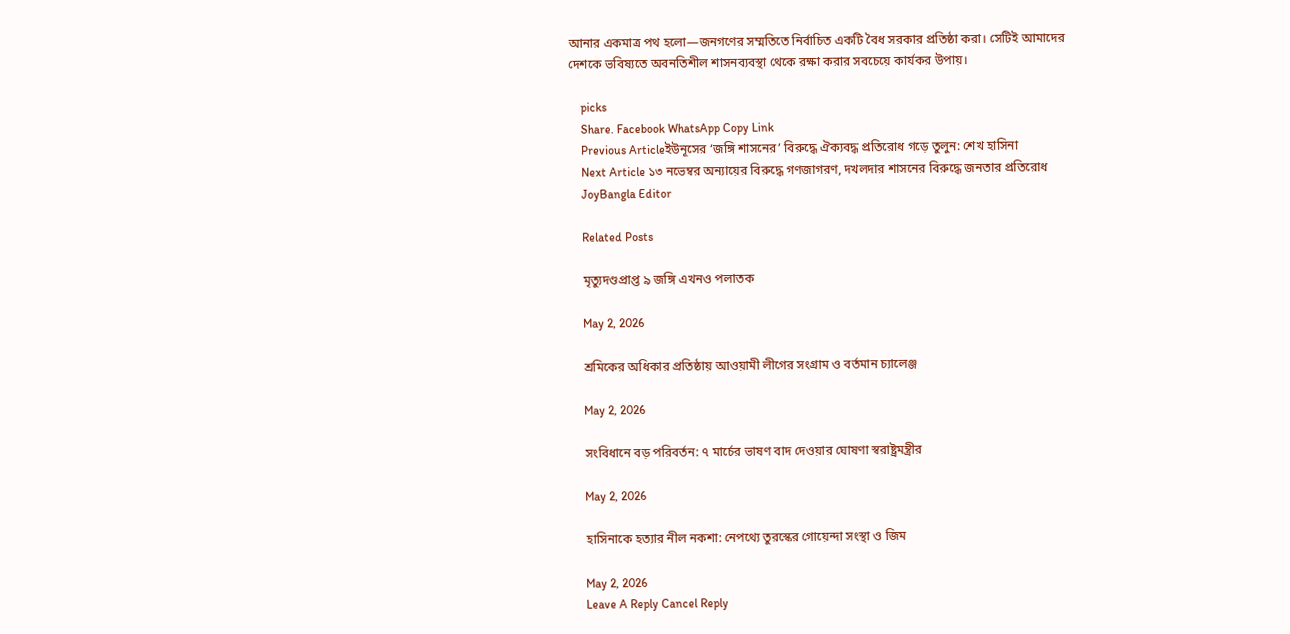আনার একমাত্র পথ হলো—জনগণের সম্মতিতে নির্বাচিত একটি বৈধ সরকার প্রতিষ্ঠা করা। সেটিই আমাদের দেশকে ভবিষ্যতে অবনতিশীল শাসনব্যবস্থা থেকে রক্ষা করার সবচেয়ে কার্যকর উপায়।

    picks
    Share. Facebook WhatsApp Copy Link
    Previous Articleইউনূসের ‘জঙ্গি শাসনের’ বিরুদ্ধে ঐক্যবদ্ধ প্রতিরোধ গড়ে তুলুন: শেখ হাসিনা
    Next Article ১৩ নভেম্বর অন্যায়ের বিরুদ্ধে গণজাগরণ, দখলদার শাসনের বিরুদ্ধে জনতার প্রতিরোধ
    JoyBangla Editor

    Related Posts

    মৃত্যুদণ্ডপ্রাপ্ত ৯ জঙ্গি এখনও পলাতক

    May 2, 2026

    শ্রমিকের অধিকার প্রতিষ্ঠায় আওয়ামী লীগের সংগ্রাম ও বর্তমান চ্যালেঞ্জ

    May 2, 2026

    সংবিধানে বড় পরিবর্তন: ৭ মার্চের ভাষণ বাদ দেওয়ার ঘোষণা স্বরাষ্ট্রমন্ত্রীর

    May 2, 2026

    হাসিনাকে হত্যার নীল নকশা: নেপথ্যে তুরস্কের গোয়েন্দা সংস্থা ও জিম

    May 2, 2026
    Leave A Reply Cancel Reply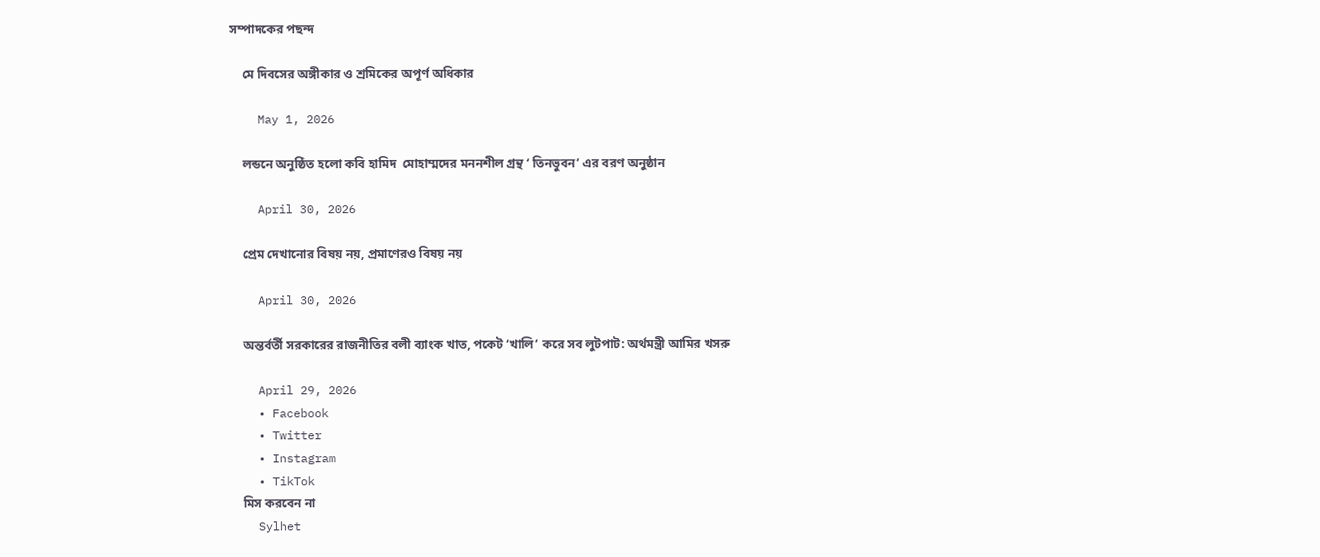সম্পাদকের পছন্দ

    মে দিবসের অঙ্গীকার ও শ্রমিকের অপূর্ণ অধিকার

    May 1, 2026

    লন্ডনে অনুষ্ঠিত হলো কবি হামিদ  মোহাম্মদের মননশীল গ্রন্থ ‘ তিনভুবন’ এর বরণ অনুষ্ঠান

    April 30, 2026

    প্রেম দেখানোর বিষয় নয়, প্রমাণেরও বিষয় নয়

    April 30, 2026

    অন্তর্বর্তী সরকারের রাজনীতির বলী ব্যাংক খাত, পকেট ‘খালি’ করে সব লুটপাট: অর্থমন্ত্রী আমির খসরু

    April 29, 2026
    • Facebook
    • Twitter
    • Instagram
    • TikTok
    মিস করবেন না
    Sylhet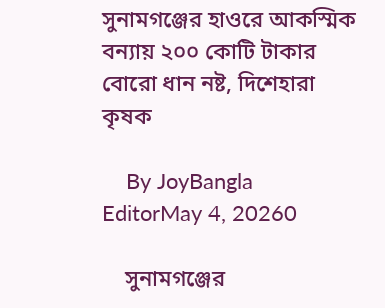সুনামগঞ্জের হাওরে আকস্মিক বন্যায় ২০০ কোটি টাকার বোরো ধান নষ্ট, দিশেহারা কৃষক

    By JoyBangla EditorMay 4, 20260

    সুনামগঞ্জের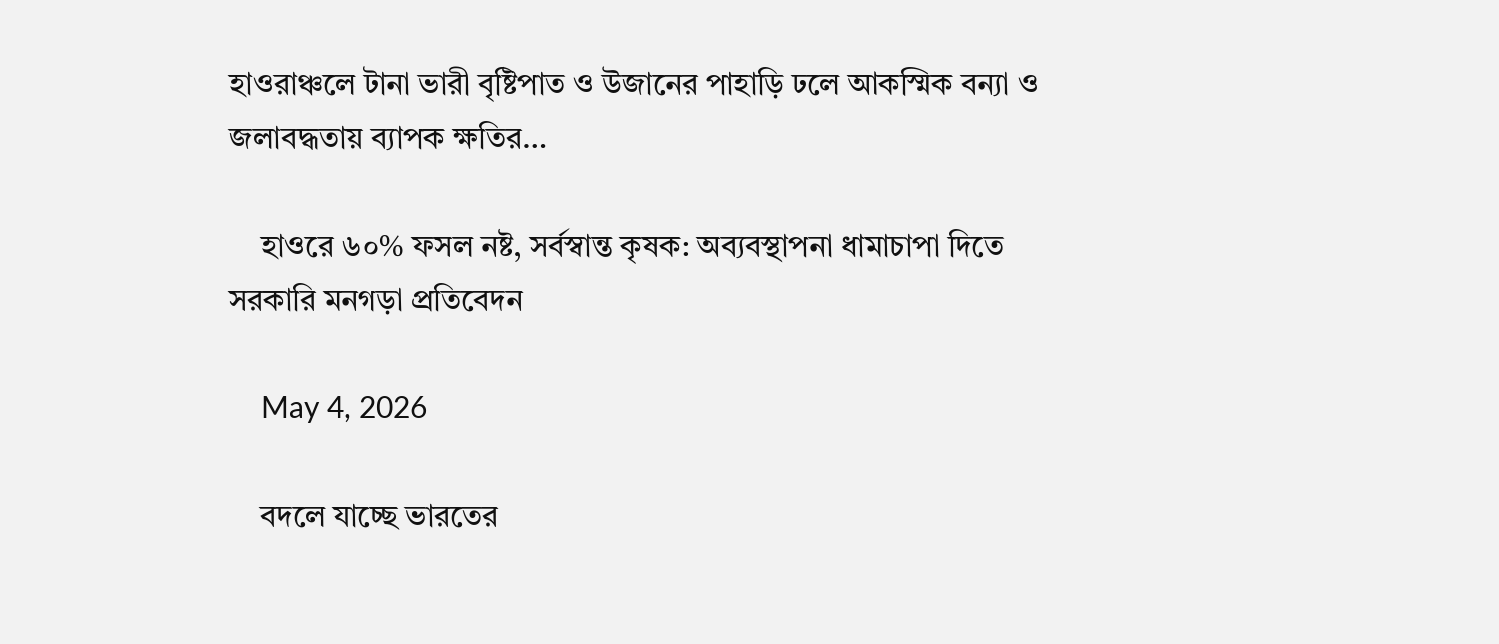হাওরাঞ্চলে টানা ভারী বৃষ্টিপাত ও উজানের পাহাড়ি ঢলে আকস্মিক বন্যা ও জলাবদ্ধতায় ব্যাপক ক্ষতির…

    হাওরে ৬০% ফসল নষ্ট, সর্বস্বান্ত কৃষক: অব্যবস্থাপনা ধামাচাপা দিতে সরকারি মনগড়া প্রতিবেদন

    May 4, 2026

    বদলে যাচ্ছে ভারতের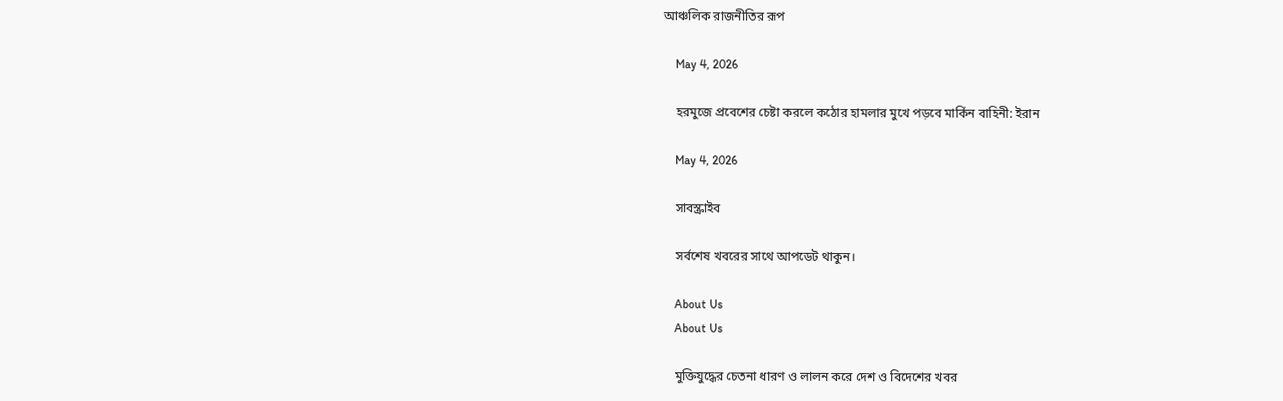আঞ্চলিক রাজনীতির রূপ

    May 4, 2026

    হরমুজে প্রবেশের চেষ্টা করলে কঠোর হামলার মুখে পড়বে মার্কিন বাহিনী: ইরান

    May 4, 2026

    সাবস্ক্রাইব

    সর্বশেষ খবরের সাথে আপডেট থাকুন।

    About Us
    About Us

    মুক্তিযুদ্ধের চেতনা ধারণ ও লালন করে দেশ ও বিদেশের খবর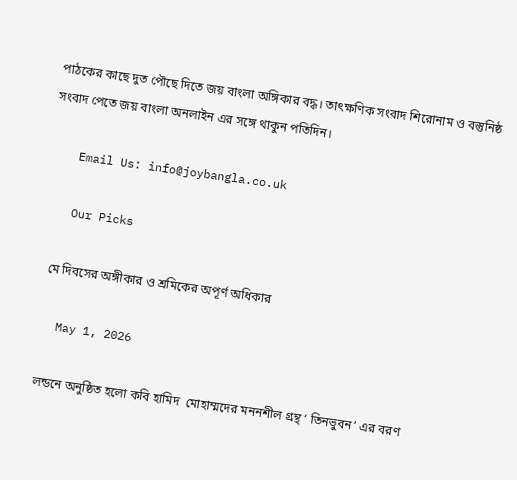পাঠকের কাছে দুত পৌছে দিতে জয় বাংলা অঙ্গিকার বদ্ধ। তাৎক্ষণিক সংবাদ শিরোনাম ও বস্তুনিষ্ঠ সংবাদ পেতে জয় বাংলা অনলাইন এর সঙ্গে থাকুন পতিদিন।

    Email Us: info@joybangla.co.uk

    Our Picks

    মে দিবসের অঙ্গীকার ও শ্রমিকের অপূর্ণ অধিকার

    May 1, 2026

    লন্ডনে অনুষ্ঠিত হলো কবি হামিদ  মোহাম্মদের মননশীল গ্রন্থ ‘ তিনভুবন’ এর বরণ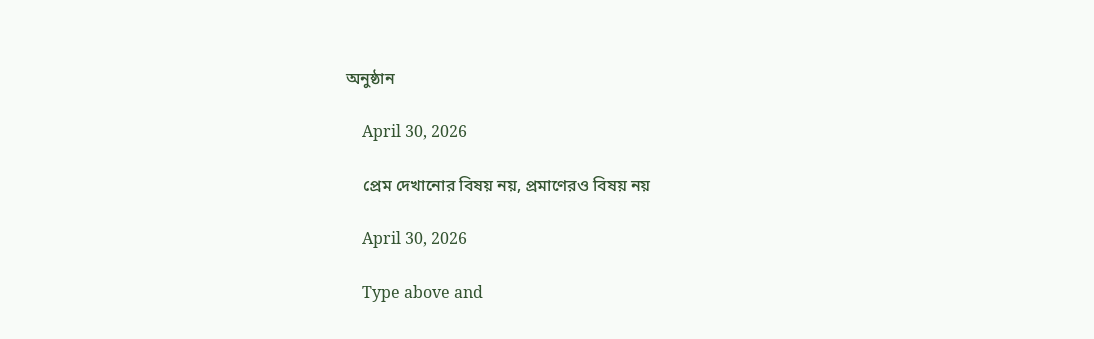অনুষ্ঠান

    April 30, 2026

    প্রেম দেখানোর বিষয় নয়, প্রমাণেরও বিষয় নয়

    April 30, 2026

    Type above and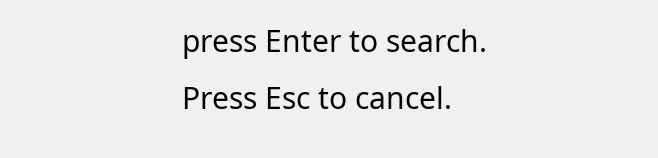press Enter to search. Press Esc to cancel.